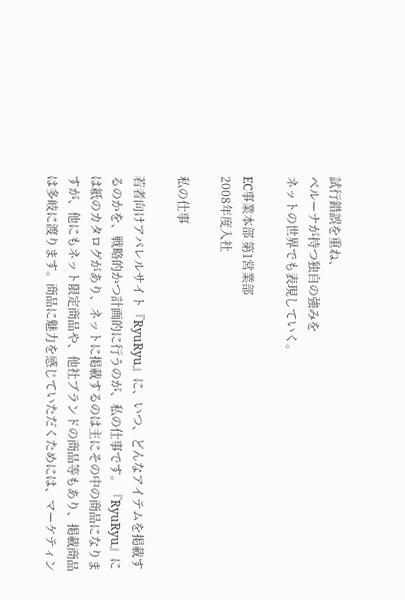試行錯誤を重ね、
ベルーナが持つ独自の強みを
ネットの世界でも表現していく。

EC事業本部 第1営業部
2008年度入社

私の仕事

若者向けアパレルサイト『RyuRyu』に、いつ、どんなアイテムを掲載するのかを、戦略的かつ計画的に行うのが、私の仕事です。『RyuRyu』には紙のカタログがあり、ネットに掲載するのは主にその中の商品になりますが、他にもネット限定商品や、他社ブランドの商品等もあり、掲載商品は多岐に渡ります。商品に魅力を感じていただくためには、マーケティン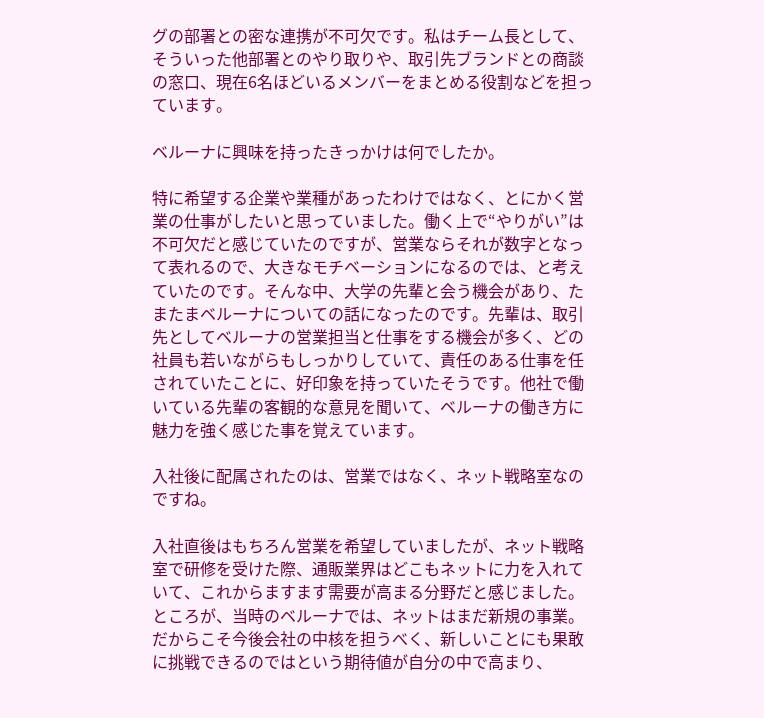グの部署との密な連携が不可欠です。私はチーム長として、そういった他部署とのやり取りや、取引先ブランドとの商談の窓口、現在6名ほどいるメンバーをまとめる役割などを担っています。

ベルーナに興味を持ったきっかけは何でしたか。

特に希望する企業や業種があったわけではなく、とにかく営業の仕事がしたいと思っていました。働く上で“やりがい”は不可欠だと感じていたのですが、営業ならそれが数字となって表れるので、大きなモチベーションになるのでは、と考えていたのです。そんな中、大学の先輩と会う機会があり、たまたまベルーナについての話になったのです。先輩は、取引先としてベルーナの営業担当と仕事をする機会が多く、どの社員も若いながらもしっかりしていて、責任のある仕事を任されていたことに、好印象を持っていたそうです。他社で働いている先輩の客観的な意見を聞いて、ベルーナの働き方に魅力を強く感じた事を覚えています。

入社後に配属されたのは、営業ではなく、ネット戦略室なのですね。

入社直後はもちろん営業を希望していましたが、ネット戦略室で研修を受けた際、通販業界はどこもネットに力を入れていて、これからますます需要が高まる分野だと感じました。ところが、当時のベルーナでは、ネットはまだ新規の事業。だからこそ今後会社の中核を担うべく、新しいことにも果敢に挑戦できるのではという期待値が自分の中で高まり、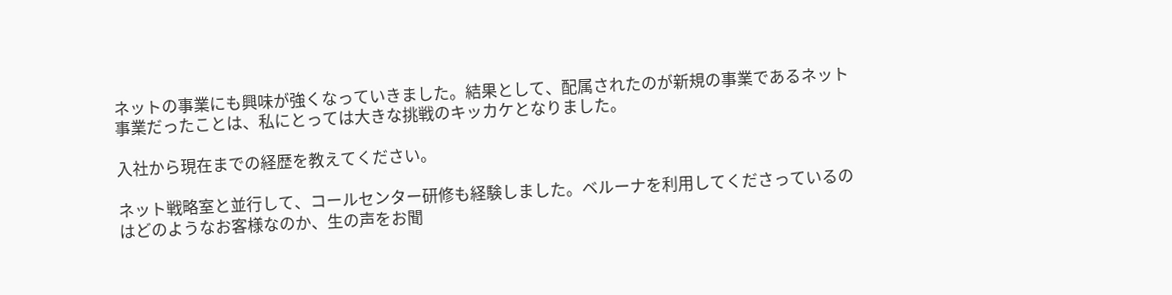ネットの事業にも興味が強くなっていきました。結果として、配属されたのが新規の事業であるネット事業だったことは、私にとっては大きな挑戦のキッカケとなりました。

入社から現在までの経歴を教えてください。

ネット戦略室と並行して、コールセンター研修も経験しました。ベルーナを利用してくださっているのはどのようなお客様なのか、生の声をお聞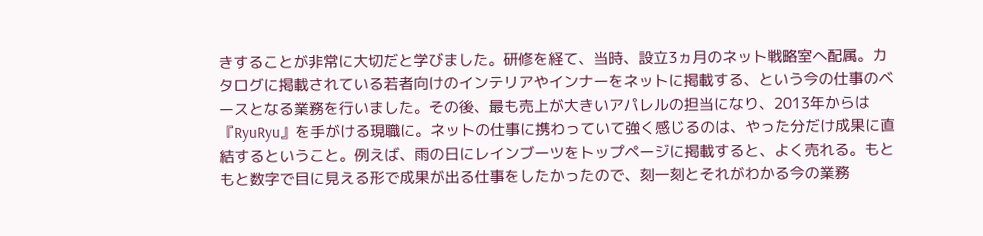きすることが非常に大切だと学びました。研修を経て、当時、設立3ヵ月のネット戦略室へ配属。カタログに掲載されている若者向けのインテリアやインナーをネットに掲載する、という今の仕事のベースとなる業務を行いました。その後、最も売上が大きいアパレルの担当になり、2013年からは『RyuRyu』を手がける現職に。ネットの仕事に携わっていて強く感じるのは、やった分だけ成果に直結するということ。例えば、雨の日にレインブーツをトップページに掲載すると、よく売れる。もともと数字で目に見える形で成果が出る仕事をしたかったので、刻一刻とそれがわかる今の業務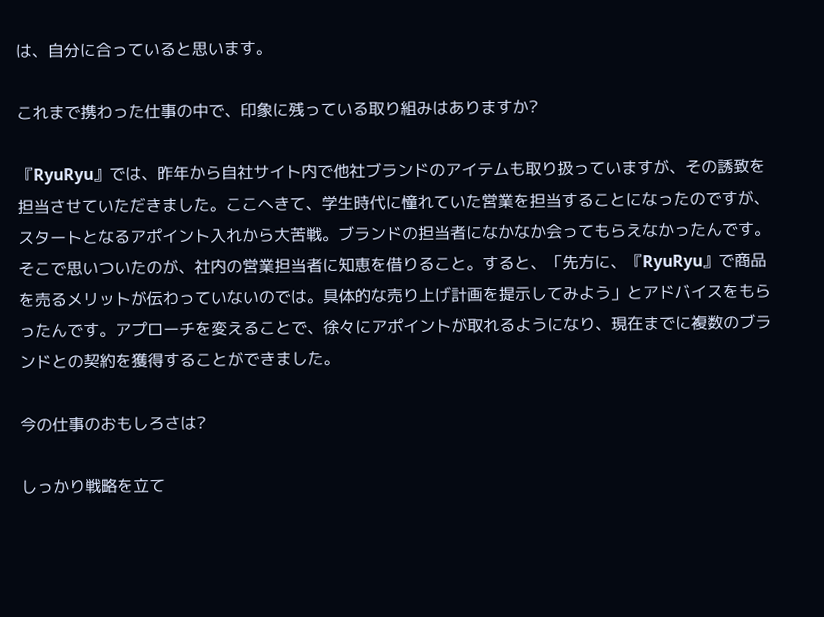は、自分に合っていると思います。

これまで携わった仕事の中で、印象に残っている取り組みはありますか?

『RyuRyu』では、昨年から自社サイト内で他社ブランドのアイテムも取り扱っていますが、その誘致を担当させていただきました。ここへきて、学生時代に憧れていた営業を担当することになったのですが、スタートとなるアポイント入れから大苦戦。ブランドの担当者になかなか会ってもらえなかったんです。そこで思いついたのが、社内の営業担当者に知恵を借りること。すると、「先方に、『RyuRyu』で商品を売るメリットが伝わっていないのでは。具体的な売り上げ計画を提示してみよう」とアドバイスをもらったんです。アプローチを変えることで、徐々にアポイントが取れるようになり、現在までに複数のブランドとの契約を獲得することができました。

今の仕事のおもしろさは?

しっかり戦略を立て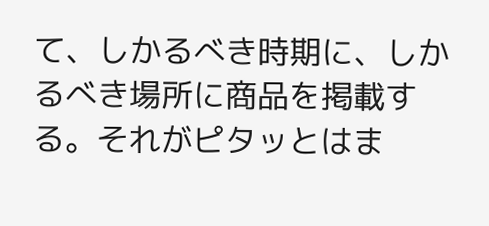て、しかるべき時期に、しかるべき場所に商品を掲載する。それがピタッとはま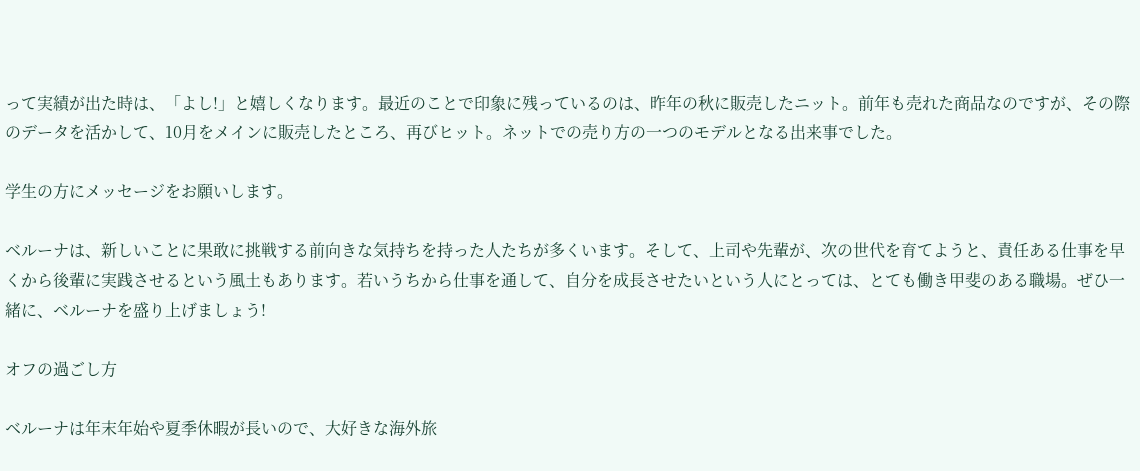って実績が出た時は、「よし!」と嬉しくなります。最近のことで印象に残っているのは、昨年の秋に販売したニット。前年も売れた商品なのですが、その際のデータを活かして、10月をメインに販売したところ、再びヒット。ネットでの売り方の一つのモデルとなる出来事でした。

学生の方にメッセージをお願いします。

ベルーナは、新しいことに果敢に挑戦する前向きな気持ちを持った人たちが多くいます。そして、上司や先輩が、次の世代を育てようと、責任ある仕事を早くから後輩に実践させるという風土もあります。若いうちから仕事を通して、自分を成長させたいという人にとっては、とても働き甲斐のある職場。ぜひ一緒に、ベルーナを盛り上げましょう!

オフの過ごし方

ベルーナは年末年始や夏季休暇が長いので、大好きな海外旅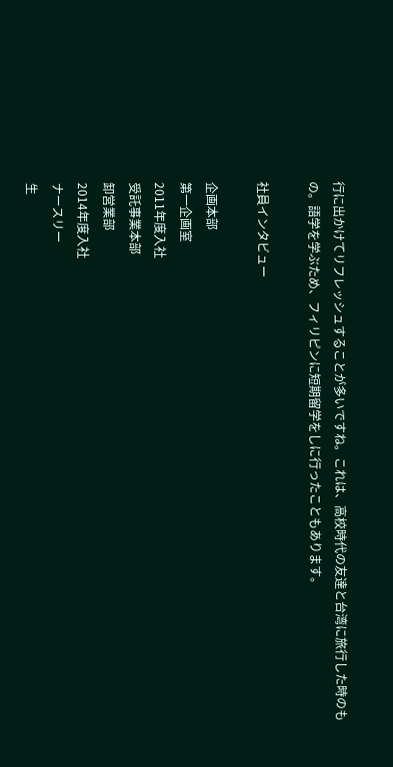行に出かけてリフレッシュすることが多いですね。これは、高校時代の友達と台湾に旅行した時のもの。語学を学ぶため、フィリピンに短期留学をしに行ったこともあります。

社員インタビュー

企画本部
第一企画室
2011年度入社
受託事業本部
卸営業部
2014年度入社
ナースリー
生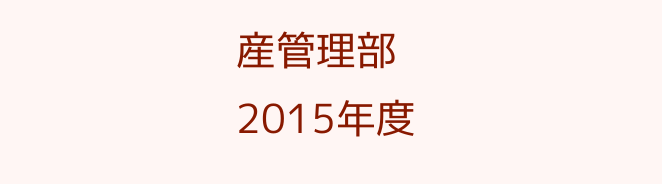産管理部
2015年度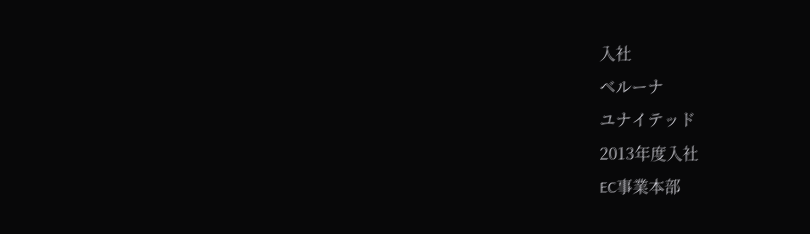入社
ベルーナ
ユナイテッド
2013年度入社
EC事業本部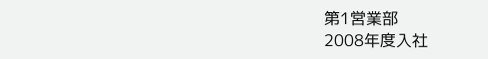第1営業部
2008年度入社